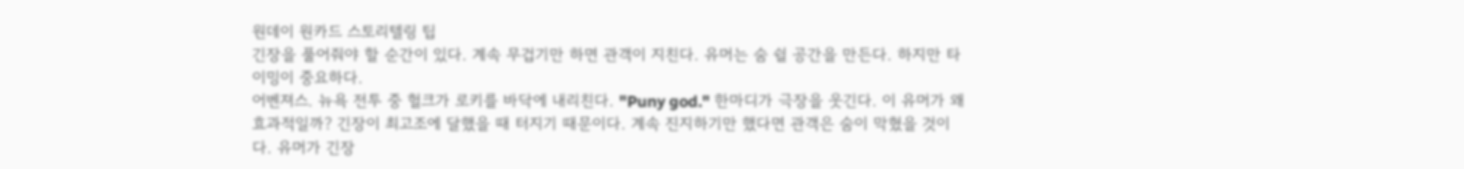원데이 원카드 스토리텔링 팁
긴장을 풀어줘야 할 순간이 있다. 계속 무겁기만 하면 관객이 지친다. 유머는 숨 쉴 공간을 만든다. 하지만 타이밍이 중요하다.
어벤져스. 뉴욕 전투 중 헐크가 로키를 바닥에 내리친다. "Puny god." 한마디가 극장을 웃긴다. 이 유머가 왜 효과적일까? 긴장이 최고조에 달했을 때 터지기 때문이다. 계속 진지하기만 했다면 관객은 숨이 막혔을 것이다. 유머가 긴장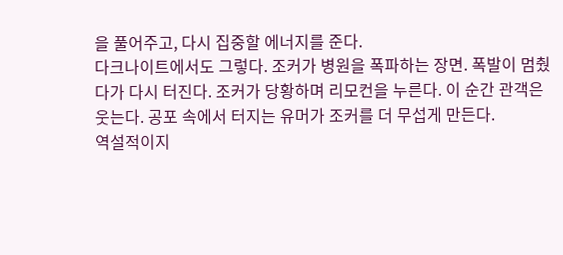을 풀어주고, 다시 집중할 에너지를 준다.
다크나이트에서도 그렇다. 조커가 병원을 폭파하는 장면. 폭발이 멈췄다가 다시 터진다. 조커가 당황하며 리모컨을 누른다. 이 순간 관객은 웃는다. 공포 속에서 터지는 유머가 조커를 더 무섭게 만든다.
역설적이지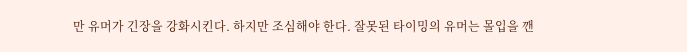만 유머가 긴장을 강화시킨다. 하지만 조심해야 한다. 잘못된 타이밍의 유머는 몰입을 깬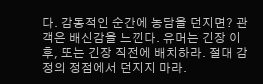다. 감동적인 순간에 농담을 던지면? 관객은 배신감을 느낀다. 유머는 긴장 이후, 또는 긴장 직전에 배치하라. 절대 감정의 정점에서 던지지 마라.